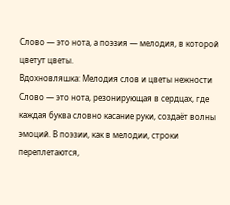Слово — это нота, а поэзия — мелодия, в которой цветут цветы.
Вдохновляшка: Мелодия слов и цветы нежности
Слово — это нота, резонирующая в сердцах, где каждая буква словно касание руки, создаёт волны эмоций. В поэзии, как в мелодии, строки переплетаются,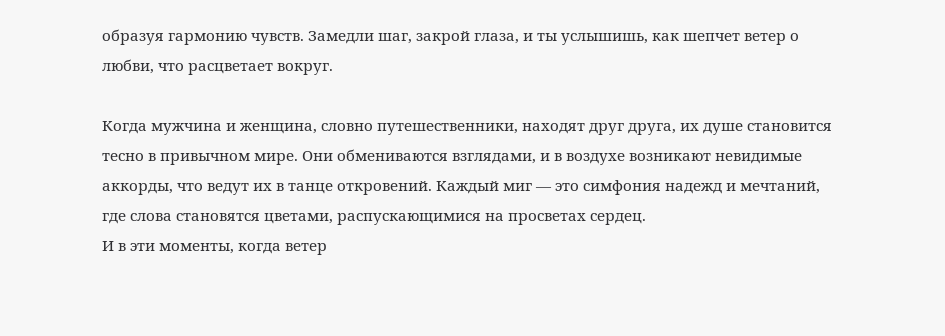образуя гармонию чувств. Замедли шаг, закрой глаза, и ты услышишь, как шепчет ветер о любви, что расцветает вокруг.

Когда мужчина и женщина, словно путешественники, находят друг друга, их душе становится тесно в привычном мире. Они обмениваются взглядами, и в воздухе возникают невидимые аккорды, что ведут их в танце откровений. Каждый миг — это симфония надежд и мечтаний, где слова становятся цветами, распускающимися на просветах сердец.
И в эти моменты, когда ветер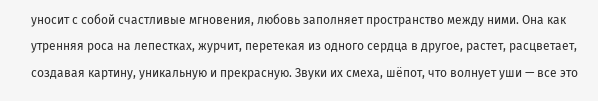уносит с собой счастливые мгновения, любовь заполняет пространство между ними. Она как утренняя роса на лепестках, журчит, перетекая из одного сердца в другое, растет, расцветает, создавая картину, уникальную и прекрасную. Звуки их смеха, шёпот, что волнует уши — все это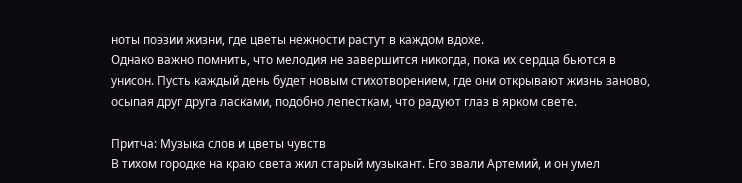ноты поэзии жизни, где цветы нежности растут в каждом вдохе.
Однако важно помнить, что мелодия не завершится никогда, пока их сердца бьются в унисон. Пусть каждый день будет новым стихотворением, где они открывают жизнь заново, осыпая друг друга ласками, подобно лепесткам, что радуют глаз в ярком свете.

Притча: Музыка слов и цветы чувств
В тихом городке на краю света жил старый музыкант. Его звали Артемий, и он умел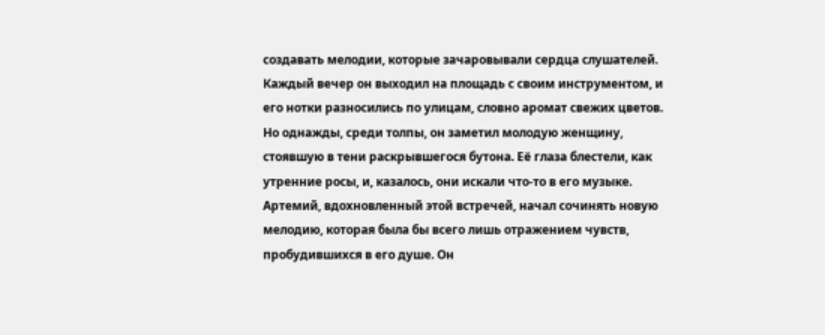создавать мелодии, которые зачаровывали сердца слушателей. Каждый вечер он выходил на площадь с своим инструментом, и его нотки разносились по улицам, словно аромат свежих цветов. Но однажды, среди толпы, он заметил молодую женщину, стоявшую в тени раскрывшегося бутона. Её глаза блестели, как утренние росы, и, казалось, они искали что-то в его музыке.
Артемий, вдохновленный этой встречей, начал сочинять новую мелодию, которая была бы всего лишь отражением чувств, пробудившихся в его душе. Он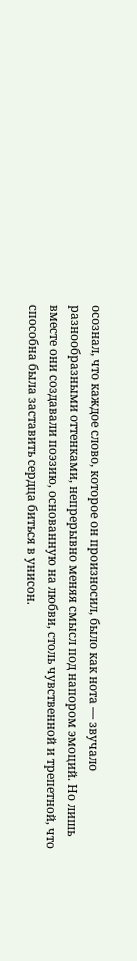осознал, что каждое слово, которое он произносил, было как нота — звучало разнообразными оттенками, непрерывно меняя смысл под напором эмоций. Но лишь вместе они создавали поэзию, основанную на любви, столь чувственной и трепетной, что способна была заставить сердца биться в унисон.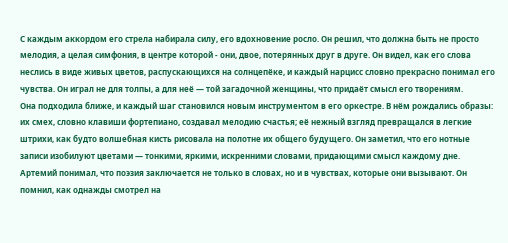С каждым аккордом его стрела набирала силу, его вдохновение росло. Он решил, что должна быть не просто мелодия, а целая симфония, в центре которой - они, двое, потерянных друг в друге. Он видел, как его слова неслись в виде живых цветов, распускающихся на солнцепёке, и каждый нарцисс словно прекрасно понимал его чувства. Он играл не для толпы, а для неё — той загадочной женщины, что придаёт смысл его творениям.
Она подходила ближе, и каждый шаг становился новым инструментом в его оркестре. В нём рождались образы: их смех, словно клавиши фортепиано, создавал мелодию счастья; её нежный взгляд превращался в легкие штрихи, как будто волшебная кисть рисовала на полотне их общего будущего. Он заметил, что его нотные записи изобилуют цветами — тонкими, яркими, искренними словами, придающими смысл каждому дне.
Артемий понимал, что поэзия заключается не только в словах, но и в чувствах, которые они вызывают. Он помнил, как однажды смотрел на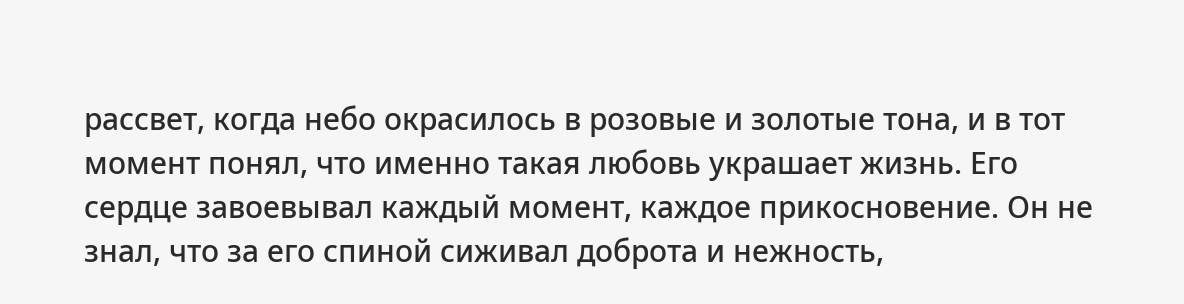рассвет, когда небо окрасилось в розовые и золотые тона, и в тот момент понял, что именно такая любовь украшает жизнь. Его сердце завоевывал каждый момент, каждое прикосновение. Он не знал, что за его спиной сиживал доброта и нежность,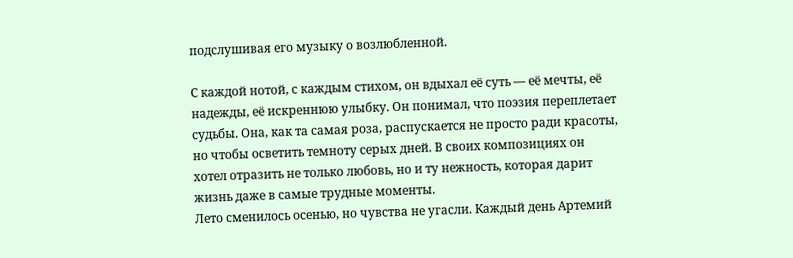подслушивая его музыку о возлюбленной.

С каждой нотой, с каждым стихом, он вдыхал её суть — её мечты, её надежды, её искреннюю улыбку. Он понимал, что поэзия переплетает судьбы. Она, как та самая роза, распускается не просто ради красоты, но чтобы осветить темноту серых дней. В своих композициях он хотел отразить не только любовь, но и ту нежность, которая дарит жизнь даже в самые трудные моменты.
Лето сменилось осенью, но чувства не угасли. Каждый день Артемий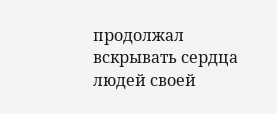продолжал вскрывать сердца людей своей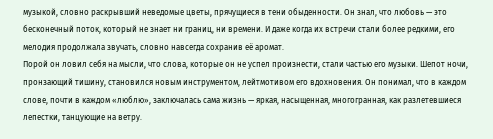музыкой, словно раскрывший неведомые цветы, прячущиеся в тени обыденности. Он знал, что любовь — это бесконечный поток, который не знает ни границ, ни времени. И даже когда их встречи стали более редкими, его мелодия продолжала звучать, словно навсегда сохранив её аромат.
Порой он ловил себя на мысли, что слова, которые он не успел произнести, стали частью его музыки. Шепот ночи, пронзающий тишину, становился новым инструментом, лейтмотивом его вдохновения. Он понимал, что в каждом слове, почти в каждом «люблю», заключалась сама жизнь — яркая, насыщенная, многогранная, как разлетевшиеся лепестки, танцующие на ветру.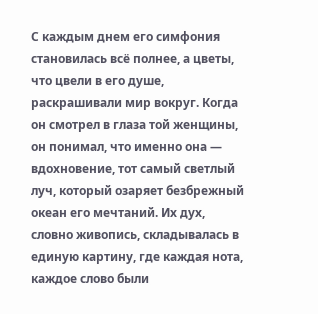С каждым днем его симфония становилась всё полнее, а цветы, что цвели в его душе, раскрашивали мир вокруг. Когда он смотрел в глаза той женщины, он понимал, что именно она — вдохновение, тот самый светлый луч, который озаряет безбрежный океан его мечтаний. Их дух, словно живопись, складывалась в единую картину, где каждая нота, каждое слово были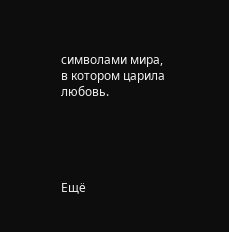символами мира, в котором царила любовь.





Ещё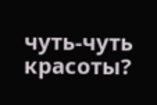чуть-чуть красоты?